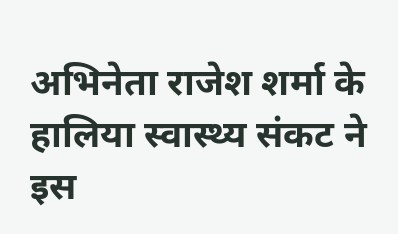अभिनेता राजेश शर्मा के हालिया स्वास्थ्य संकट ने इस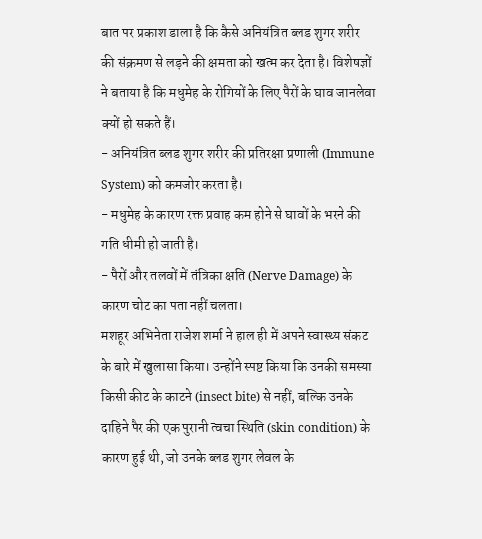बात पर प्रकाश डाला है कि कैसे अनियंत्रित ब्लड शुगर शरीर की संक्रमण से लड़ने की क्षमता को खत्म कर देता है। विशेषज्ञों ने बताया है कि मधुमेह के रोगियों के लिए पैरों के घाव जानलेवा क्यों हो सकते हैं।
- अनियंत्रित ब्लड शुगर शरीर की प्रतिरक्षा प्रणाली (Immune System) को कमजोर करता है।
- मधुमेह के कारण रक्त प्रवाह कम होने से घावों के भरने की गति धीमी हो जाती है।
- पैरों और तलवों में तंत्रिका क्षति (Nerve Damage) के कारण चोट का पता नहीं चलता।
मशहूर अभिनेता राजेश शर्मा ने हाल ही में अपने स्वास्थ्य संकट के बारे में खुलासा किया। उन्होंने स्पष्ट किया कि उनकी समस्या किसी कीट के काटने (insect bite) से नहीं, बल्कि उनके दाहिने पैर की एक पुरानी त्वचा स्थिति (skin condition) के कारण हुई थी, जो उनके ब्लड शुगर लेवल के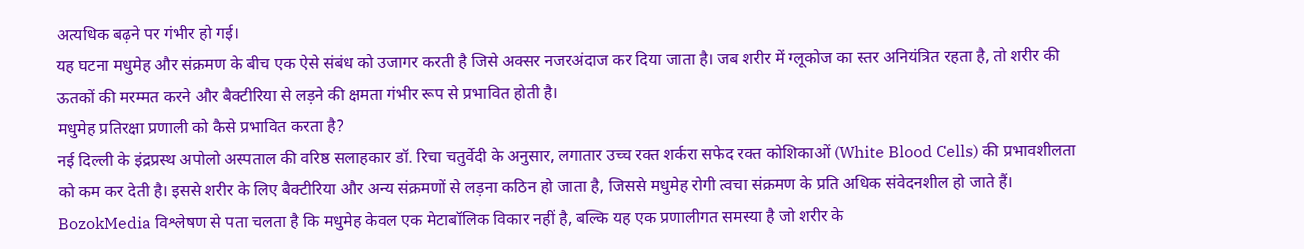अत्यधिक बढ़ने पर गंभीर हो गई।
यह घटना मधुमेह और संक्रमण के बीच एक ऐसे संबंध को उजागर करती है जिसे अक्सर नजरअंदाज कर दिया जाता है। जब शरीर में ग्लूकोज का स्तर अनियंत्रित रहता है, तो शरीर की ऊतकों की मरम्मत करने और बैक्टीरिया से लड़ने की क्षमता गंभीर रूप से प्रभावित होती है।
मधुमेह प्रतिरक्षा प्रणाली को कैसे प्रभावित करता है?
नई दिल्ली के इंद्रप्रस्थ अपोलो अस्पताल की वरिष्ठ सलाहकार डॉ. रिचा चतुर्वेदी के अनुसार, लगातार उच्च रक्त शर्करा सफेद रक्त कोशिकाओं (White Blood Cells) की प्रभावशीलता को कम कर देती है। इससे शरीर के लिए बैक्टीरिया और अन्य संक्रमणों से लड़ना कठिन हो जाता है, जिससे मधुमेह रोगी त्वचा संक्रमण के प्रति अधिक संवेदनशील हो जाते हैं।
BozokMedia विश्लेषण से पता चलता है कि मधुमेह केवल एक मेटाबॉलिक विकार नहीं है, बल्कि यह एक प्रणालीगत समस्या है जो शरीर के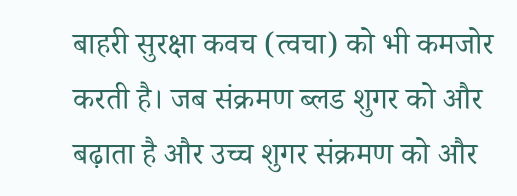बाहरी सुरक्षा कवच (त्वचा) को भी कमजोर करती है। जब संक्रमण ब्लड शुगर को और बढ़ाता है और उच्च शुगर संक्रमण को और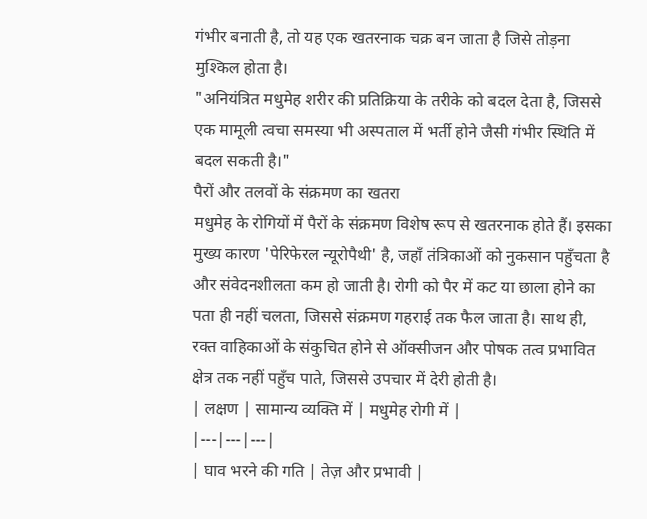गंभीर बनाती है, तो यह एक खतरनाक चक्र बन जाता है जिसे तोड़ना मुश्किल होता है।
"अनियंत्रित मधुमेह शरीर की प्रतिक्रिया के तरीके को बदल देता है, जिससे एक मामूली त्वचा समस्या भी अस्पताल में भर्ती होने जैसी गंभीर स्थिति में बदल सकती है।"
पैरों और तलवों के संक्रमण का खतरा
मधुमेह के रोगियों में पैरों के संक्रमण विशेष रूप से खतरनाक होते हैं। इसका मुख्य कारण 'पेरिफेरल न्यूरोपैथी' है, जहाँ तंत्रिकाओं को नुकसान पहुँचता है और संवेदनशीलता कम हो जाती है। रोगी को पैर में कट या छाला होने का पता ही नहीं चलता, जिससे संक्रमण गहराई तक फैल जाता है। साथ ही, रक्त वाहिकाओं के संकुचित होने से ऑक्सीजन और पोषक तत्व प्रभावित क्षेत्र तक नहीं पहुँच पाते, जिससे उपचार में देरी होती है।
| लक्षण | सामान्य व्यक्ति में | मधुमेह रोगी में |
|---|---|---|
| घाव भरने की गति | तेज़ और प्रभावी |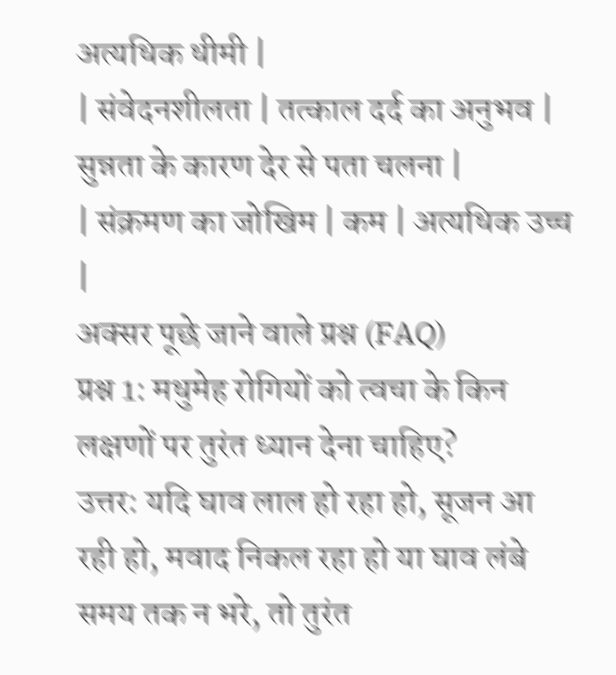अत्यधिक धीमी |
| संवेदनशीलता | तत्काल दर्द का अनुभव | सुन्नता के कारण देर से पता चलना |
| संक्रमण का जोखिम | कम | अत्यधिक उच्च |
अक्सर पूछे जाने वाले प्रश्न (FAQ)
प्रश्न 1: मधुमेह रोगियों को त्वचा के किन लक्षणों पर तुरंत ध्यान देना चाहिए?
उत्तर: यदि घाव लाल हो रहा हो, सूजन आ रही हो, मवाद निकल रहा हो या घाव लंबे समय तक न भरे, तो तुरंत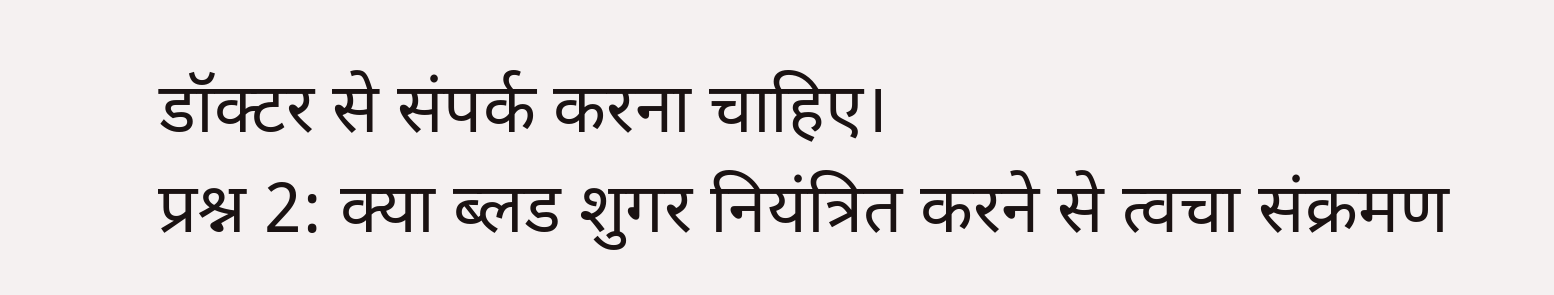डॉक्टर से संपर्क करना चाहिए।
प्रश्न 2: क्या ब्लड शुगर नियंत्रित करने से त्वचा संक्रमण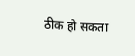ठीक हो सकता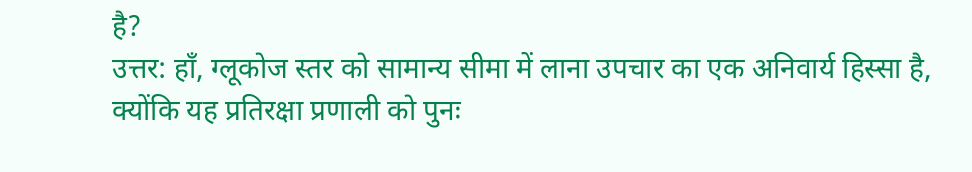है?
उत्तर: हाँ, ग्लूकोज स्तर को सामान्य सीमा में लाना उपचार का एक अनिवार्य हिस्सा है, क्योंकि यह प्रतिरक्षा प्रणाली को पुनः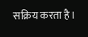सक्रिय करता है।